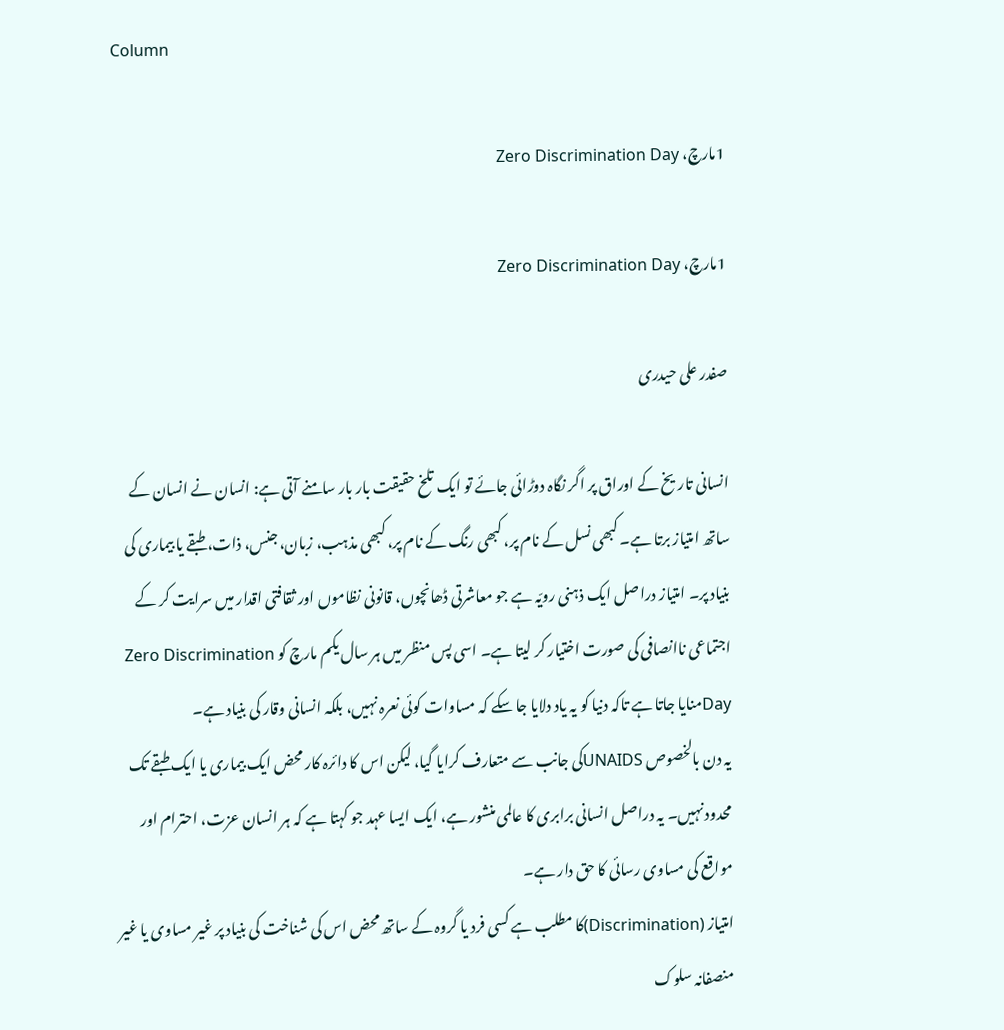Column

1مارچ، Zero Discrimination Day

1مارچ، Zero Discrimination Day

صفدر علی حیدری

انسانی تاریخ کے اوراق پر اگر نگاہ دوڑائی جائے تو ایک تلخ حقیقت بار بار سامنے آتی ہے: انسان نے انسان کے ساتھ امتیاز برتا ہے۔ کبھی نسل کے نام پر، کبھی رنگ کے نام پر، کبھی مذہب، زبان، جنس، ذات، طبقے یا بیماری کی بنیاد پر۔ امتیاز دراصل ایک ذہنی رویّہ ہے جو معاشرتی ڈھانچوں، قانونی نظاموں اور ثقافتی اقدار میں سرایت کر کے اجتماعی ناانصافی کی صورت اختیار کر لیتا ہے۔ اسی پس منظر میں ہر سال یکم مارچ کو Zero Discrimination Dayمنایا جاتا ہے تاکہ دنیا کو یہ یاد دلایا جا سکے کہ مساوات کوئی نعرہ نہیں، بلکہ انسانی وقار کی بنیاد ہے۔
یہ دن بالخصوص UNAIDSکی جانب سے متعارف کرایا گیا، لیکن اس کا دائرہ کار محض ایک بیماری یا ایک طبقے تک محدود نہیں۔ یہ دراصل انسانی برابری کا عالمی منشور ہے، ایک ایسا عہد جو کہتا ہے کہ ہر انسان عزت، احترام اور مواقع کی مساوی رسائی کا حق دار ہے۔
امتیاز (Discrimination)کا مطلب ہے کسی فرد یا گروہ کے ساتھ محض اس کی شناخت کی بنیاد پر غیر مساوی یا غیر منصفانہ سلوک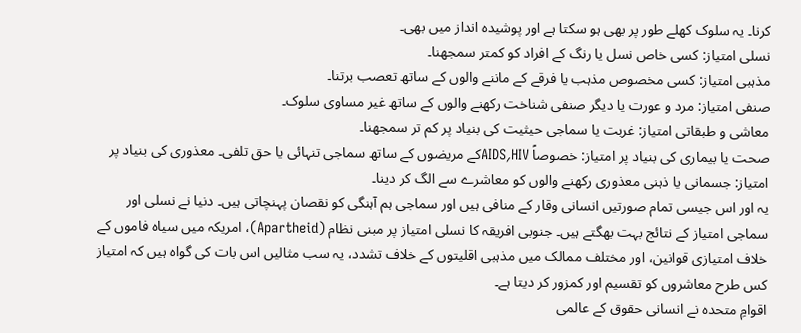کرنا۔ یہ سلوک کھلے طور پر بھی ہو سکتا ہے اور پوشیدہ انداز میں بھی۔
نسلی امتیاز: کسی خاص نسل یا رنگ کے افراد کو کمتر سمجھنا۔
مذہبی امتیاز: کسی مخصوص مذہب یا فرقے کے ماننے والوں کے ساتھ تعصب برتنا۔
صنفی امتیاز: مرد و عورت یا دیگر صنفی شناخت رکھنے والوں کے ساتھ غیر مساوی سلوک۔
معاشی و طبقاتی امتیاز: غربت یا سماجی حیثیت کی بنیاد پر کم تر سمجھنا۔
صحت یا بیماری کی بنیاد پر امتیاز: خصوصاً HIV؍AIDSکے مریضوں کے ساتھ سماجی تنہائی یا حق تلفی۔ معذوری کی بنیاد پر امتیاز: جسمانی یا ذہنی معذوری رکھنے والوں کو معاشرے سے الگ کر دینا۔
یہ اور اس جیسی تمام صورتیں انسانی وقار کے منافی ہیں اور سماجی ہم آہنگی کو نقصان پہنچاتی ہیں۔ دنیا نے نسلی اور سماجی امتیاز کے نتائج بہت بھگتے ہیں۔ جنوبی افریقہ کا نسلی امتیاز پر مبنی نظام (Apartheid)، امریکہ میں سیاہ فاموں کے خلاف امتیازی قوانین، اور مختلف ممالک میں مذہبی اقلیتوں کے خلاف تشدد، یہ سب مثالیں اس بات کی گواہ ہیں کہ امتیاز کس طرح معاشروں کو تقسیم اور کمزور کر دیتا ہے۔
اقوامِ متحدہ نے انسانی حقوق کے عالمی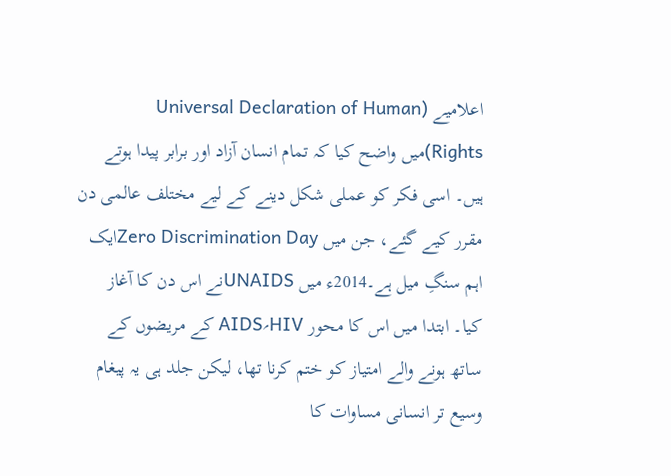اعلامیے (Universal Declaration of Human Rights)میں واضح کیا کہ تمام انسان آزاد اور برابر پیدا ہوتے ہیں۔ اسی فکر کو عملی شکل دینے کے لیے مختلف عالمی دن مقرر کیے گئے، جن میں Zero Discrimination Dayایک اہم سنگِ میل ہے۔2014ء میں UNAIDSنے اس دن کا آغاز کیا۔ ابتدا میں اس کا محور HIV؍AIDS کے مریضوں کے ساتھ ہونے والے امتیاز کو ختم کرنا تھا، لیکن جلد ہی یہ پیغام وسیع تر انسانی مساوات کا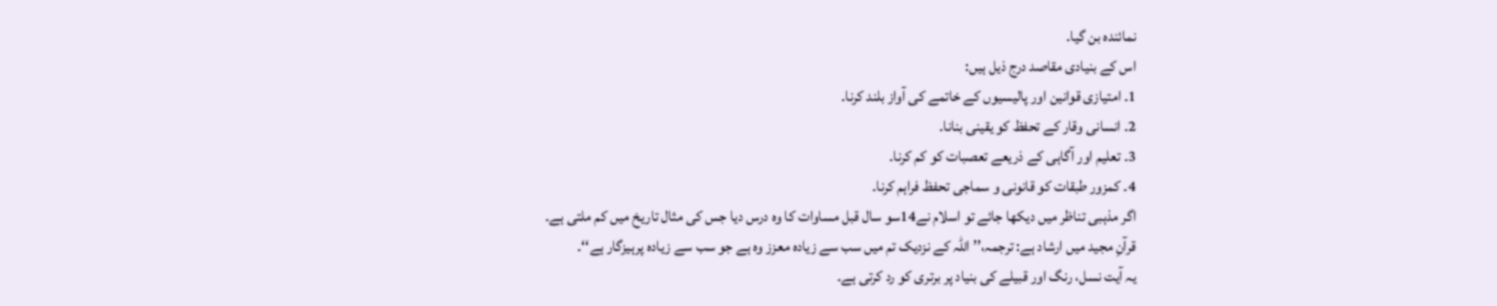نمائندہ بن گیا۔
اس کے بنیادی مقاصد درج ذیل ہیں:
1۔ امتیازی قوانین اور پالیسیوں کے خاتمے کی آواز بلند کرنا۔
2۔ انسانی وقار کے تحفظ کو یقینی بنانا۔
3۔ تعلیم اور آگاہی کے ذریعے تعصبات کو کم کرنا۔
4۔ کمزور طبقات کو قانونی و سماجی تحفظ فراہم کرنا۔
اگر مذہبی تناظر میں دیکھا جائے تو اسلام نے14سو سال قبل مساوات کا وہ درس دیا جس کی مثال تاریخ میں کم ملتی ہے۔
قرآنِ مجید میں ارشاد ہے: ترجمہ،’’ اللہ کے نزدیک تم میں سب سے زیادہ معزز وہ ہے جو سب سے زیادہ پرہیزگار ہے‘‘۔
یہ آیت نسل، رنگ اور قبیلے کی بنیاد پر برتری کو رد کرتی ہے۔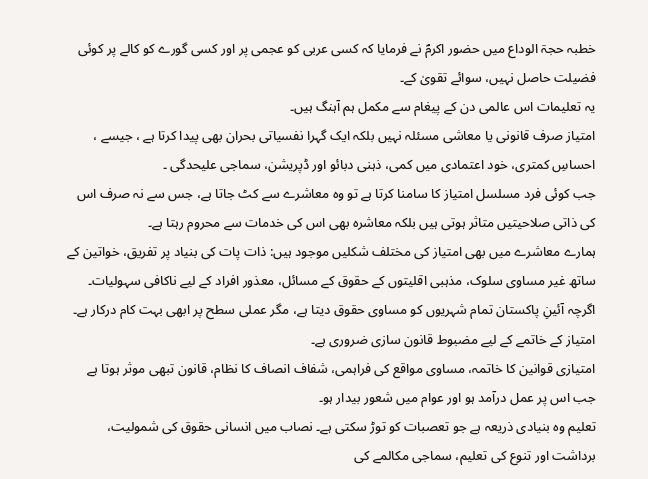خطبہ حجۃ الوداع میں حضور اکرمؐ نے فرمایا کہ کسی عربی کو عجمی پر اور کسی گورے کو کالے پر کوئی فضیلت حاصل نہیں، سوائے تقویٰ کے۔
یہ تعلیمات اس عالمی دن کے پیغام سے مکمل ہم آہنگ ہیں۔
امتیاز صرف قانونی یا معاشی مسئلہ نہیں بلکہ ایک گہرا نفسیاتی بحران بھی پیدا کرتا ہے ، جیسے ، احساسِ کمتری، خود اعتمادی میں کمی، ذہنی دبائو اور ڈپریشن، سماجی علیحدگی ۔
جب کوئی فرد مسلسل امتیاز کا سامنا کرتا ہے تو وہ معاشرے سے کٹ جاتا ہے، جس سے نہ صرف اس کی ذاتی صلاحیتیں متاثر ہوتی ہیں بلکہ معاشرہ بھی اس کی خدمات سے محروم رہتا ہے۔
ہمارے معاشرے میں بھی امتیاز کی مختلف شکلیں موجود ہیں: ذات پات کی بنیاد پر تفریق، خواتین کے ساتھ غیر مساوی سلوک، مذہبی اقلیتوں کے حقوق کے مسائل، معذور افراد کے لیے ناکافی سہولیات۔
اگرچہ آئینِ پاکستان تمام شہریوں کو مساوی حقوق دیتا ہے، مگر عملی سطح پر ابھی بہت کام درکار ہے۔ امتیاز کے خاتمے کے لیے مضبوط قانون سازی ضروری ہے۔
امتیازی قوانین کا خاتمہ، مساوی مواقع کی فراہمی، شفاف انصاف کا نظام، قانون تبھی موثر ہوتا ہے جب اس پر عمل درآمد ہو اور عوام میں شعور بیدار ہو۔
تعلیم وہ بنیادی ذریعہ ہے جو تعصبات کو توڑ سکتی ہے۔ نصاب میں انسانی حقوق کی شمولیت، برداشت اور تنوع کی تعلیم، سماجی مکالمے کی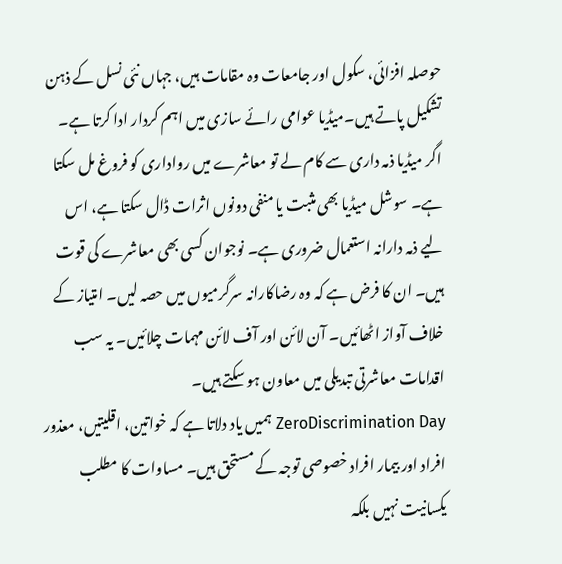حوصلہ افزائی، سکول اور جامعات وہ مقامات ہیں، جہاں نئی نسل کے ذہن تشکیل پاتے ہیں۔میڈیا عوامی رائے سازی میں اہم کردار ادا کرتا ہے۔ اگر میڈیا ذمہ داری سے کام لے تو معاشرے میں رواداری کو فروغ مل سکتا ہے۔ سوشل میڈیا بھی مثبت یا منفی دونوں اثرات ڈال سکتا ہے، اس لیے ذمہ دارانہ استعمال ضروری ہے۔ نوجوان کسی بھی معاشرے کی قوت ہیں۔ ان کا فرض ہے کہ وہ رضاکارانہ سرگرمیوں میں حصہ لیں۔ امتیاز کے خلاف آواز اٹھائیں۔ آن لائن اور آف لائن مہمات چلائیں۔ یہ سب اقدامات معاشرتی تبدیلی میں معاون ہو سکتے ہیں۔
ZeroDiscrimination Day ہمیں یاد دلاتا ہے کہ خواتین، اقلیتیں، معذور افراد اور بیمار افراد خصوصی توجہ کے مستحق ہیں۔ مساوات کا مطلب یکسانیت نہیں بلکہ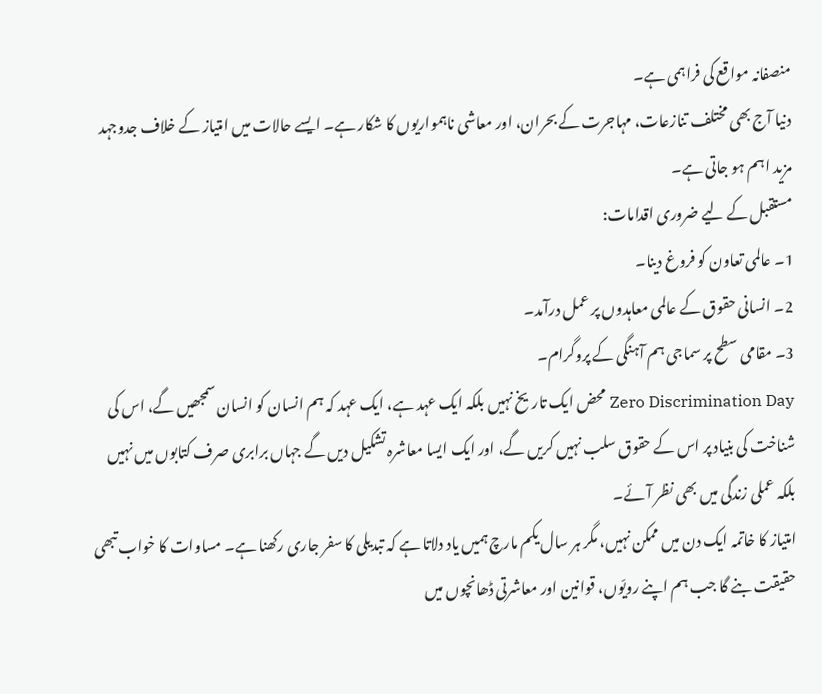منصفانہ مواقع کی فراہمی ہے۔
دنیا آج بھی مختلف تنازعات، مہاجرت کے بحران، اور معاشی ناہمواریوں کا شکار ہے۔ ایسے حالات میں امتیاز کے خلاف جدوجہد مزید اہم ہو جاتی ہے۔
مستقبل کے لیے ضروری اقدامات:
1۔ عالمی تعاون کو فروغ دینا۔
2۔ انسانی حقوق کے عالمی معاہدوں پر عمل درآمد۔
3۔ مقامی سطح پر سماجی ہم آہنگی کے پروگرام۔
Zero Discrimination Day محض ایک تاریخ نہیں بلکہ ایک عہد ہے، ایک عہد کہ ہم انسان کو انسان سمجھیں گے، اس کی شناخت کی بنیاد پر اس کے حقوق سلب نہیں کریں گے، اور ایک ایسا معاشرہ تشکیل دیں گے جہاں برابری صرف کتابوں میں نہیں بلکہ عملی زندگی میں بھی نظر آئے۔
امتیاز کا خاتمہ ایک دن میں ممکن نہیں، مگر ہر سال یکم مارچ ہمیں یاد دلاتا ہے کہ تبدیلی کا سفر جاری رکھنا ہے۔ مساوات کا خواب تبھی حقیقت بنے گا جب ہم اپنے رویّوں، قوانین اور معاشرتی ڈھانچوں میں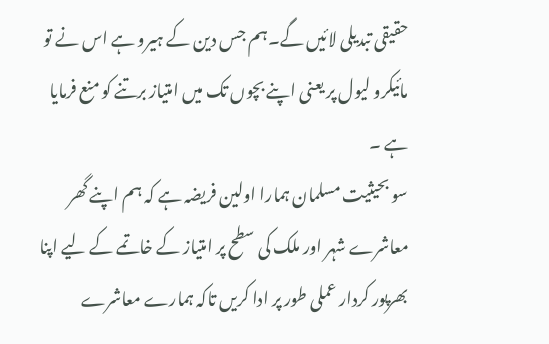حقیقی تبدیلی لائیں گے۔ہم جس دین کے ہیرو ہے اس نے تو مائیکرو لیول پر یعنی اپنے بچوں تک میں امتیاز برتنے کو منع فرمایا ہے ۔
سو بحیثیت مسلمان ہمارا اولین فریضہ ہے کہ ہم اپنے گھر معاشرے شہر اور ملک کی سطح پر امتیاز کے خاتمے کے لیے اپنا بھرپور کردار عملی طور پر ادا کریں تاکہ ہمارے معاشرے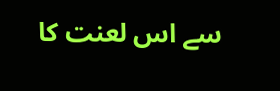سے اس لعنت کا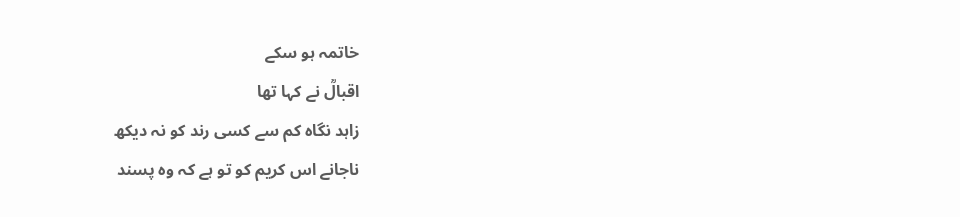خاتمہ ہو سکے
اقبالؒ نے کہا تھا
زاہد نگاہ کم سے کسی رند کو نہ دیکھ
ناجانے اس کریم کو تو ہے کہ وہ پسند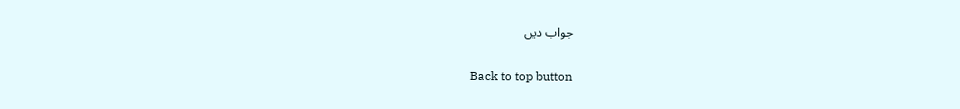جواب دیں

Back to top button